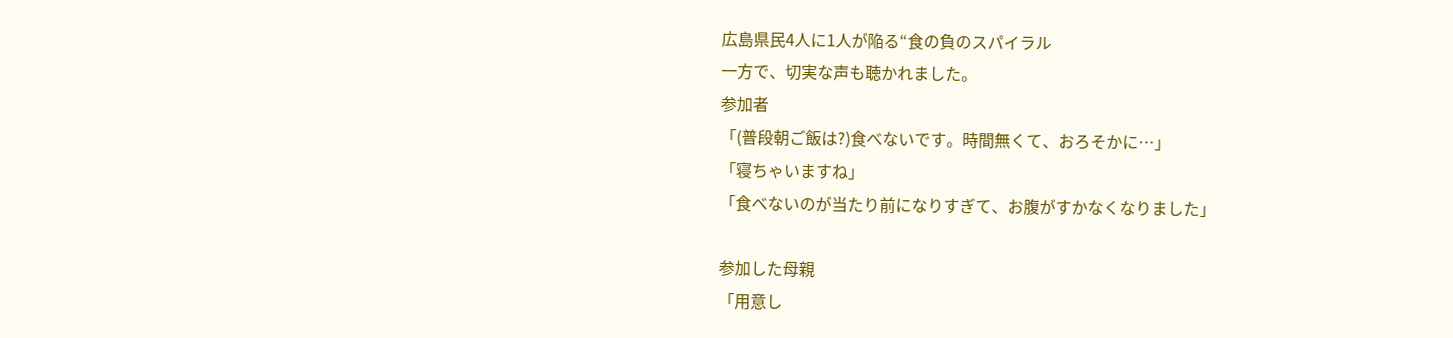広島県民4人に1人が陥る“食の負のスパイラル
一方で、切実な声も聴かれました。
参加者
「(普段朝ご飯は?)食べないです。時間無くて、おろそかに…」
「寝ちゃいますね」
「食べないのが当たり前になりすぎて、お腹がすかなくなりました」

参加した母親
「用意し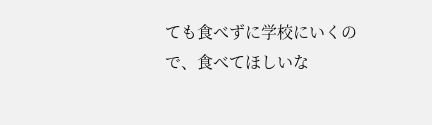ても食べずに学校にいくので、食べてほしいな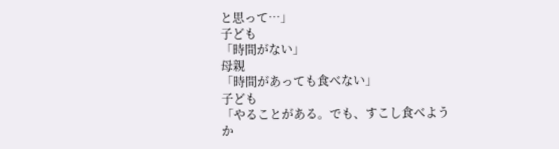と思って…」
子ども
「時間がない」
母親
「時間があっても食べない」
子ども
「やることがある。でも、すこし食べようか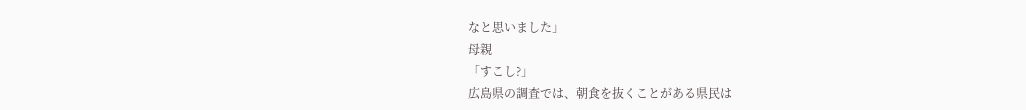なと思いました」
母親
「すこし?」
広島県の調査では、朝食を抜くことがある県民は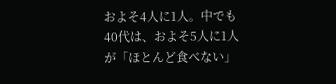およそ4人に1人。中でも40代は、およそ5人に1人が「ほとんど食べない」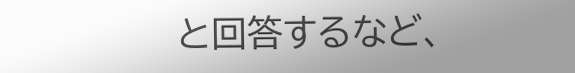と回答するなど、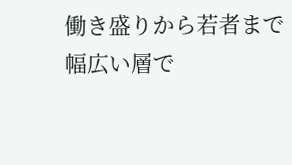働き盛りから若者まで幅広い層で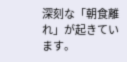深刻な「朝食離れ」が起きています。